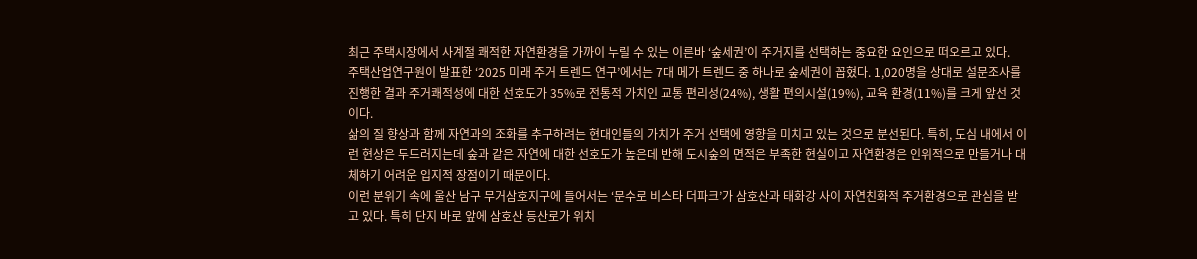최근 주택시장에서 사계절 쾌적한 자연환경을 가까이 누릴 수 있는 이른바 ‘숲세권’이 주거지를 선택하는 중요한 요인으로 떠오르고 있다.
주택산업연구원이 발표한 ‘2025 미래 주거 트렌드 연구’에서는 7대 메가 트렌드 중 하나로 숲세권이 꼽혔다. 1,020명을 상대로 설문조사를 진행한 결과 주거쾌적성에 대한 선호도가 35%로 전통적 가치인 교통 편리성(24%), 생활 편의시설(19%), 교육 환경(11%)를 크게 앞선 것이다.
삶의 질 향상과 함께 자연과의 조화를 추구하려는 현대인들의 가치가 주거 선택에 영향을 미치고 있는 것으로 분선된다. 특히, 도심 내에서 이런 현상은 두드러지는데 숲과 같은 자연에 대한 선호도가 높은데 반해 도시숲의 면적은 부족한 현실이고 자연환경은 인위적으로 만들거나 대체하기 어려운 입지적 장점이기 때문이다.
이런 분위기 속에 울산 남구 무거삼호지구에 들어서는 ‘문수로 비스타 더파크’가 삼호산과 태화강 사이 자연친화적 주거환경으로 관심을 받고 있다. 특히 단지 바로 앞에 삼호산 등산로가 위치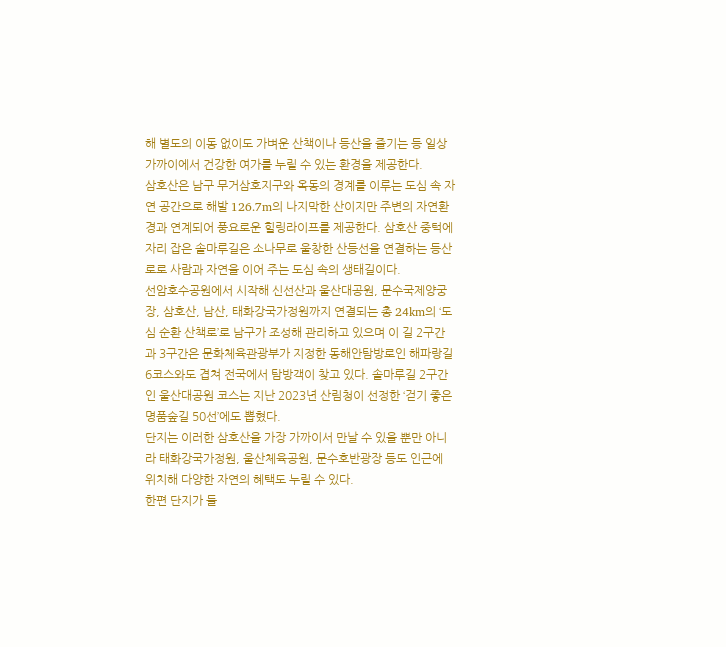해 별도의 이동 없이도 가벼운 산책이나 등산을 즐기는 등 일상 가까이에서 건강한 여가를 누릴 수 있는 환경을 제공한다.
삼호산은 남구 무거삼호지구와 옥동의 경계를 이루는 도심 속 자연 공간으로 해발 126.7m의 나지막한 산이지만 주변의 자연환경과 연계되어 풍요로운 힐링라이프를 제공한다. 삼호산 중턱에 자리 잡은 솔마루길은 소나무로 울창한 산등선을 연결하는 등산로로 사람과 자연을 이어 주는 도심 속의 생태길이다.
선암호수공원에서 시작해 신선산과 울산대공원, 문수국제양궁장, 삼호산, 남산, 태화강국가정원까지 연결되는 총 24km의 ‘도심 순환 산책로’로 남구가 조성해 관리하고 있으며 이 길 2구간과 3구간은 문화체육관광부가 지정한 동해안탐방로인 해파랑길 6코스와도 겹쳐 전국에서 탐방객이 찾고 있다. 솔마루길 2구간인 울산대공원 코스는 지난 2023년 산림청이 선정한 ‘걷기 좋은 명품숲길 50선’에도 뽑혔다.
단지는 이러한 삼호산을 가장 가까이서 만날 수 있을 뿐만 아니라 태화강국가정원, 울산체육공원, 문수호반광장 등도 인근에 위치해 다양한 자연의 혜택도 누릴 수 있다.
한편 단지가 들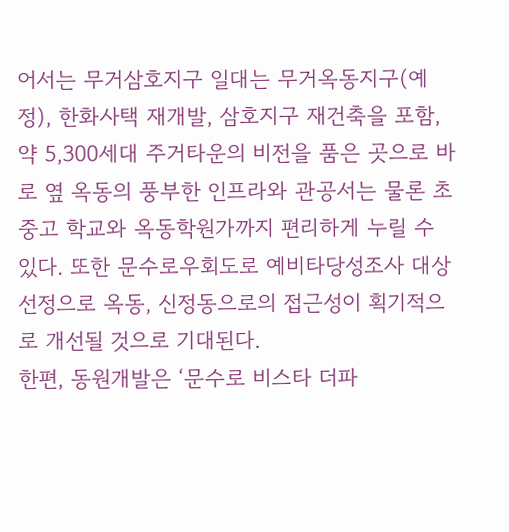어서는 무거삼호지구 일대는 무거옥동지구(예정), 한화사택 재개발, 삼호지구 재건축을 포함, 약 5,300세대 주거타운의 비전을 품은 곳으로 바로 옆 옥동의 풍부한 인프라와 관공서는 물론 초중고 학교와 옥동학원가까지 편리하게 누릴 수 있다. 또한 문수로우회도로 예비타당성조사 대상 선정으로 옥동, 신정동으로의 접근성이 획기적으로 개선될 것으로 기대된다.
한편, 동원개발은 ‘문수로 비스타 더파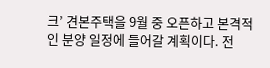크’ 견본주택을 9월 중 오픈하고 본격적인 분양 일정에 들어갈 계획이다. 전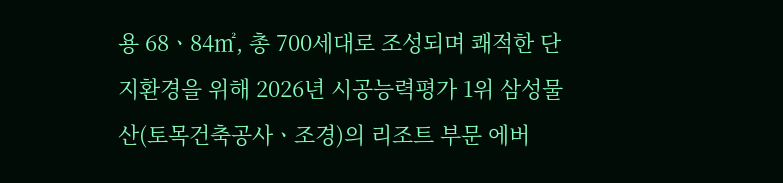용 68ㆍ84㎡, 총 700세대로 조성되며 쾌적한 단지환경을 위해 2026년 시공능력평가 1위 삼성물산(토목건축공사ㆍ조경)의 리조트 부문 에버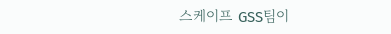스케이프 GSS팀이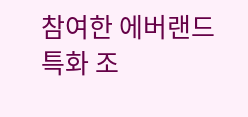참여한 에버랜드 특화 조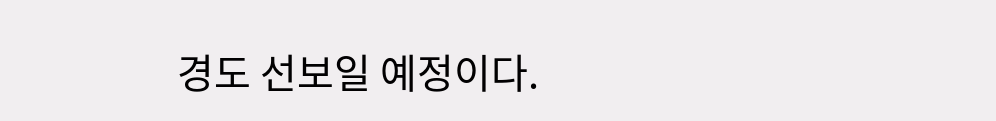경도 선보일 예정이다.